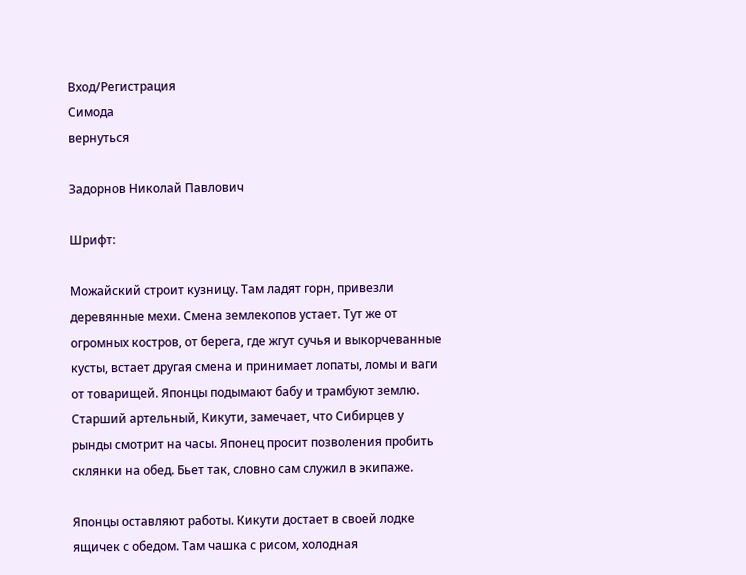Вход/Регистрация
Симода
вернуться

Задорнов Николай Павлович

Шрифт:

Можайский строит кузницу. Там ладят горн, привезли деревянные мехи. Смена землекопов устает. Тут же от огромных костров, от берега, где жгут сучья и выкорчеванные кусты, встает другая смена и принимает лопаты, ломы и ваги от товарищей. Японцы подымают бабу и трамбуют землю. Старший артельный, Кикути, замечает, что Сибирцев у рынды смотрит на часы. Японец просит позволения пробить склянки на обед. Бьет так, словно сам служил в экипаже.

Японцы оставляют работы. Кикути достает в своей лодке ящичек с обедом. Там чашка с рисом, холодная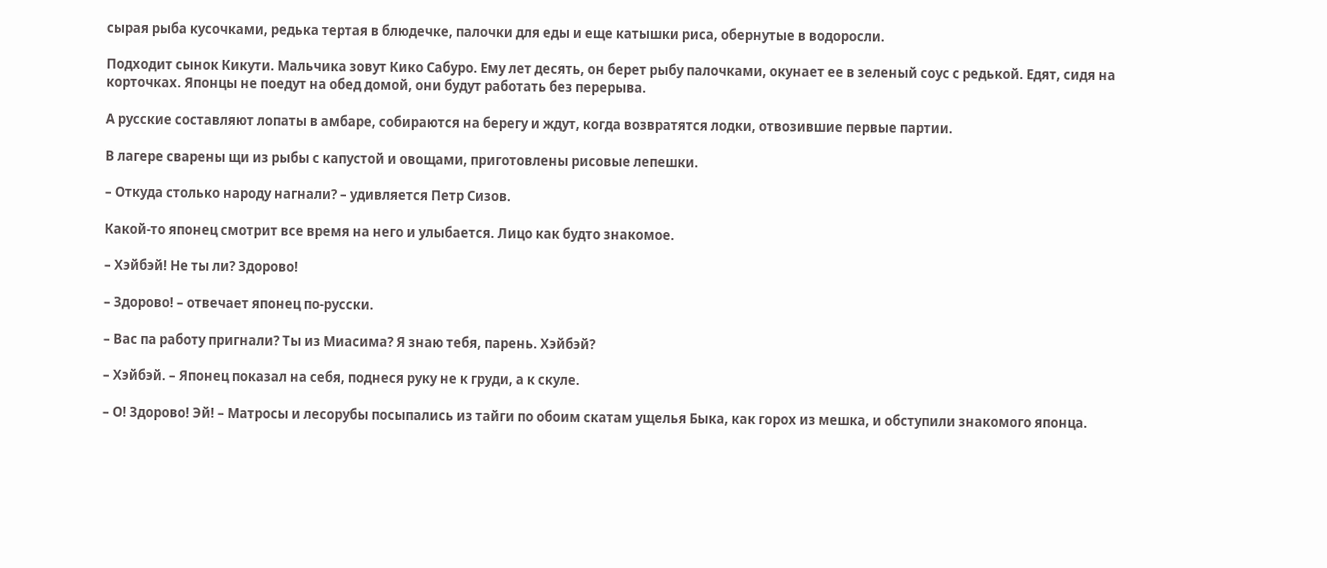сырая рыба кусочками, редька тертая в блюдечке, палочки для еды и еще катышки риса, обернутые в водоросли.

Подходит сынок Кикути. Мальчика зовут Кико Сабуро. Ему лет десять, он берет рыбу палочками, окунает ее в зеленый соус с редькой. Едят, сидя на корточках. Японцы не поедут на обед домой, они будут работать без перерыва.

А русские составляют лопаты в амбаре, собираются на берегу и ждут, когда возвратятся лодки, отвозившие первые партии.

В лагере сварены щи из рыбы с капустой и овощами, приготовлены рисовые лепешки.

– Откуда столько народу нагнали? – удивляется Петр Сизов.

Какой-то японец смотрит все время на него и улыбается. Лицо как будто знакомое.

– Хэйбэй! Не ты ли? Здорово!

– Здорово! – отвечает японец по-русски.

– Вас па работу пригнали? Ты из Миасима? Я знаю тебя, парень. Хэйбэй?

– Хэйбэй. – Японец показал на себя, поднеся руку не к груди, а к скуле.

– О! Здорово! Эй! – Матросы и лесорубы посыпались из тайги по обоим скатам ущелья Быка, как горох из мешка, и обступили знакомого японца.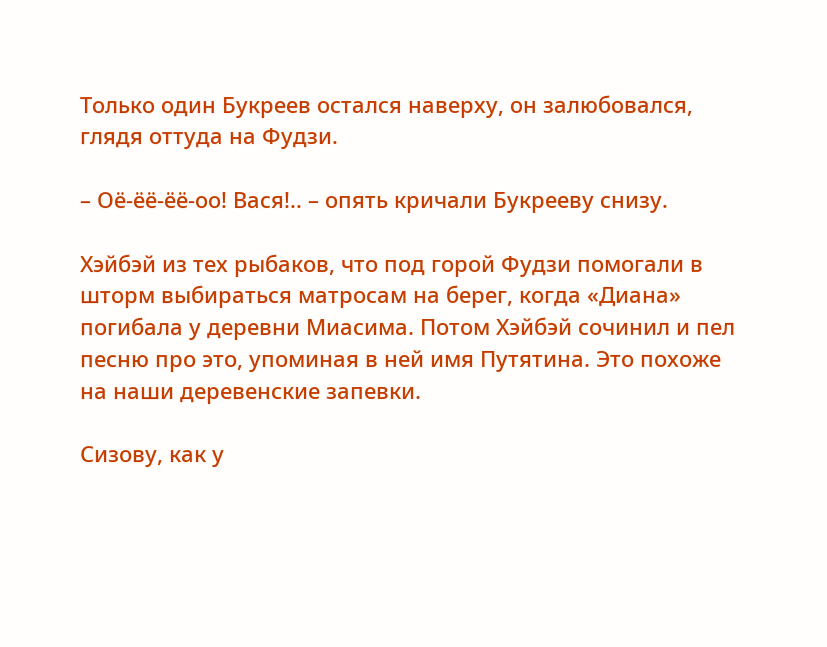Только один Букреев остался наверху, он залюбовался, глядя оттуда на Фудзи.

– Оё-ёё-ёё-оо! Вася!.. – опять кричали Букрееву снизу.

Хэйбэй из тех рыбаков, что под горой Фудзи помогали в шторм выбираться матросам на берег, когда «Диана» погибала у деревни Миасима. Потом Хэйбэй сочинил и пел песню про это, упоминая в ней имя Путятина. Это похоже на наши деревенские запевки.

Сизову, как у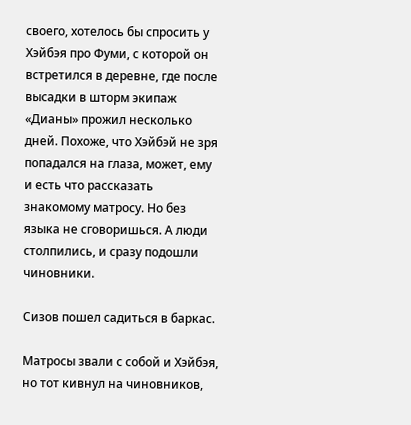своего, хотелось бы спросить у Хэйбэя про Фуми, с которой он встретился в деревне, где после высадки в шторм экипаж «Дианы» прожил несколько дней. Похоже, что Хэйбэй не зря попадался на глаза, может, ему и есть что рассказать знакомому матросу. Но без языка не сговоришься. А люди столпились, и сразу подошли чиновники.

Сизов пошел садиться в баркас.

Матросы звали с собой и Хэйбэя, но тот кивнул на чиновников,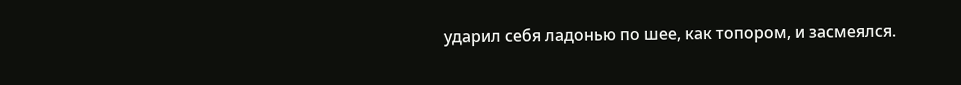ударил себя ладонью по шее, как топором, и засмеялся.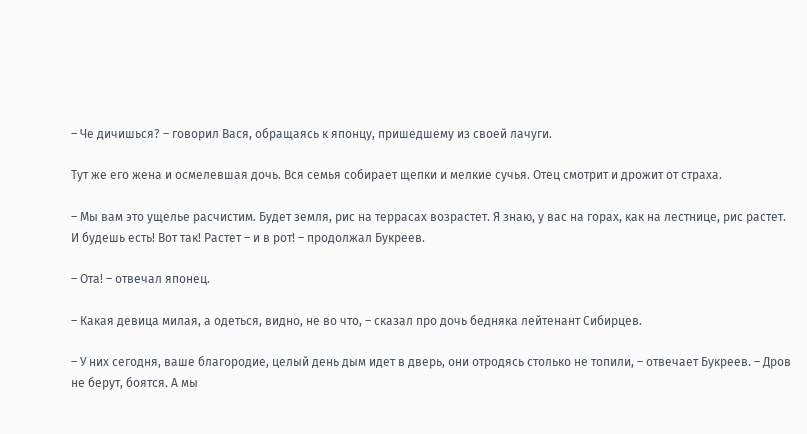– Че дичишься? – говорил Вася, обращаясь к японцу, пришедшему из своей лачуги.

Тут же его жена и осмелевшая дочь. Вся семья собирает щепки и мелкие сучья. Отец смотрит и дрожит от страха.

– Мы вам это ущелье расчистим. Будет земля, рис на террасах возрастет. Я знаю, у вас на горах, как на лестнице, рис растет. И будешь есть! Вот так! Растет – и в рот! – продолжал Букреев.

– Ота! – отвечал японец.

– Какая девица милая, а одеться, видно, не во что, – сказал про дочь бедняка лейтенант Сибирцев.

– У них сегодня, ваше благородие, целый день дым идет в дверь, они отродясь столько не топили, – отвечает Букреев. – Дров не берут, боятся. А мы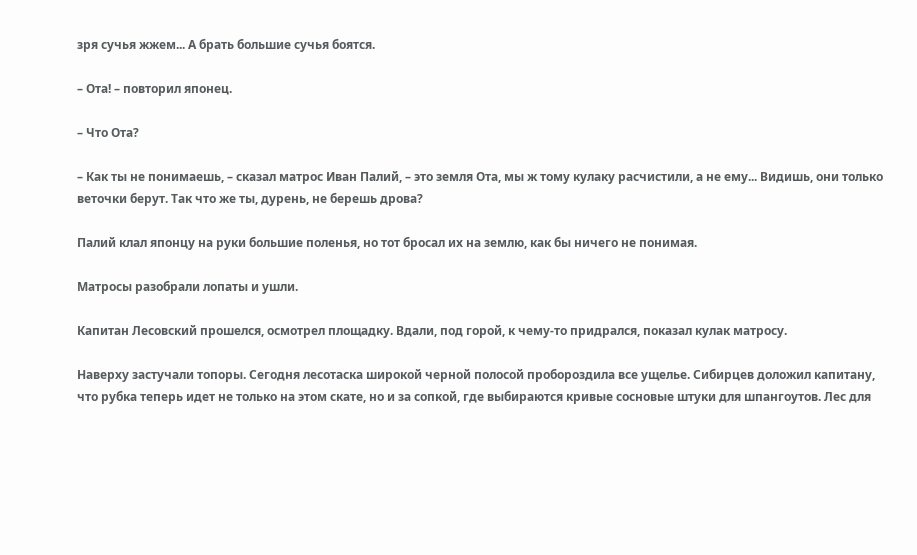зря сучья жжем... А брать большие сучья боятся.

– Ота! – повторил японец.

– Что Ота?

– Как ты не понимаешь, – сказал матрос Иван Палий, – это земля Ота, мы ж тому кулаку расчистили, а не ему... Видишь, они только веточки берут. Так что же ты, дурень, не берешь дрова?

Палий клал японцу на руки большие поленья, но тот бросал их на землю, как бы ничего не понимая.

Матросы разобрали лопаты и ушли.

Капитан Лесовский прошелся, осмотрел площадку. Вдали, под горой, к чему-то придрался, показал кулак матросу.

Наверху застучали топоры. Сегодня лесотаска широкой черной полосой пробороздила все ущелье. Сибирцев доложил капитану, что рубка теперь идет не только на этом скате, но и за сопкой, где выбираются кривые сосновые штуки для шпангоутов. Лес для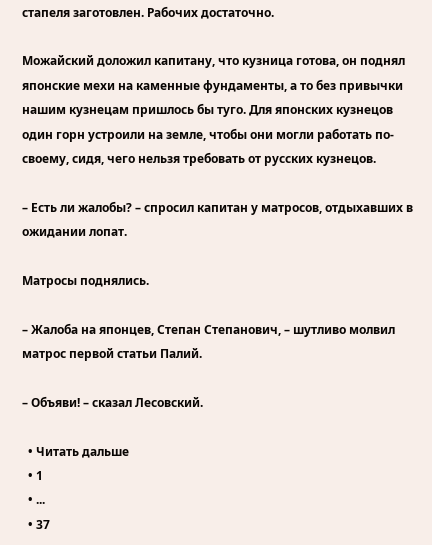стапеля заготовлен. Рабочих достаточно.

Можайский доложил капитану, что кузница готова, он поднял японские мехи на каменные фундаменты, а то без привычки нашим кузнецам пришлось бы туго. Для японских кузнецов один горн устроили на земле, чтобы они могли работать по-своему, сидя, чего нельзя требовать от русских кузнецов.

– Есть ли жалобы? – спросил капитан у матросов, отдыхавших в ожидании лопат.

Матросы поднялись.

– Жалоба на японцев, Степан Степанович, – шутливо молвил матрос первой статьи Палий.

– Объяви! – сказал Лесовский.

  • Читать дальше
  • 1
  • ...
  • 37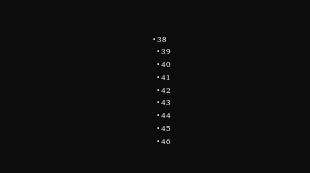• 38
  • 39
  • 40
  • 41
  • 42
  • 43
  • 44
  • 45
  • 46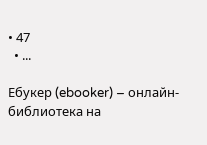• 47
  • ...

Ебукер (ebooker) – онлайн-библиотека на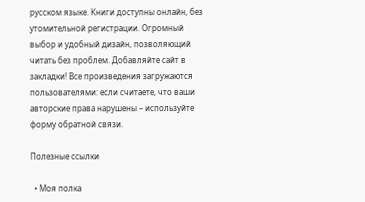русском языке. Книги доступны онлайн, без утомительной регистрации. Огромный выбор и удобный дизайн, позволяющий читать без проблем. Добавляйте сайт в закладки! Все произведения загружаются пользователями: если считаете, что ваши авторские права нарушены – используйте форму обратной связи.

Полезные ссылки

  • Моя полка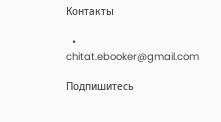Контакты

  • chitat.ebooker@gmail.com

Подпишитесь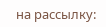на рассылку: